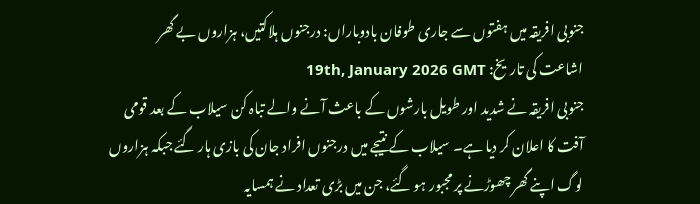جنوبی افریقہ میں ہفتوں سے جاری طوفان بادوباراں: درجنوں ہلاکتیں، ہزاروں بے گھر
اشاعت کی تاریخ: 19th, January 2026 GMT
جنوبی افریقہ نے شدید اور طویل بارشوں کے باعث آنے والے تباہ کن سیلاب کے بعد قومی آفت کا اعلان کر دیا ہے۔ سیلاب کے نتیجے میں درجنوں افراد جان کی بازی ہار گئے جبکہ ہزاروں لوگ اپنے گھر چھوڑنے پر مجبور ہو گئے، جن میں بڑی تعداد نے ہمسایہ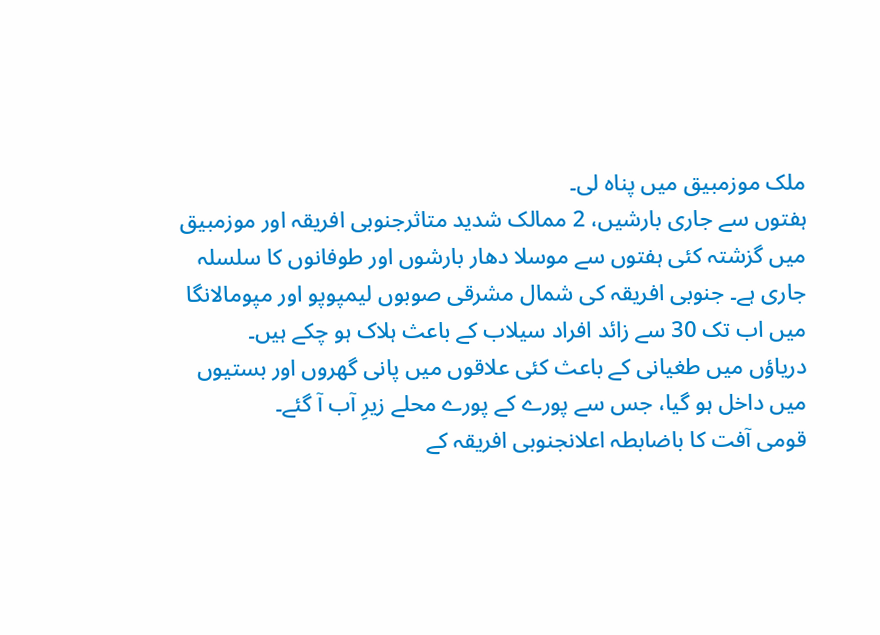ملک موزمبیق میں پناہ لی۔
ہفتوں سے جاری بارشیں، 2 ممالک شدید متاثرجنوبی افریقہ اور موزمبیق میں گزشتہ کئی ہفتوں سے موسلا دھار بارشوں اور طوفانوں کا سلسلہ جاری ہے۔ جنوبی افریقہ کی شمال مشرقی صوبوں لیمپوپو اور مپومالانگا میں اب تک 30 سے زائد افراد سیلاب کے باعث ہلاک ہو چکے ہیں۔
دریاؤں میں طغیانی کے باعث کئی علاقوں میں پانی گھروں اور بستیوں میں داخل ہو گیا، جس سے پورے کے پورے محلے زیرِ آب آ گئے۔
قومی آفت کا باضابطہ اعلانجنوبی افریقہ کے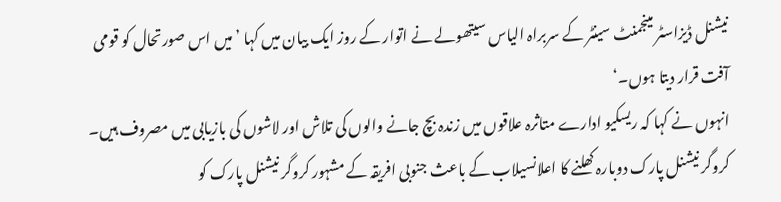نیشنل ڈیزاسٹر مینجمنٹ سینٹر کے سربراہ الیاس سیتھولے نے اتوار کے روز ایک بیان میں کہا ’میں اس صورتحال کو قومی آفت قرار دیتا ہوں۔‘
انہوں نے کہا کہ ریسکیو ادارے متاثرہ علاقوں میں زندہ بچ جانے والوں کی تلاش اور لاشوں کی بازیابی میں مصروف ہیں۔
کروگر نیشنل پارک دوبارہ کھلنے کا اعلانسیلاب کے باعث جنوبی افریقہ کے مشہور کروگر نیشنل پارک کو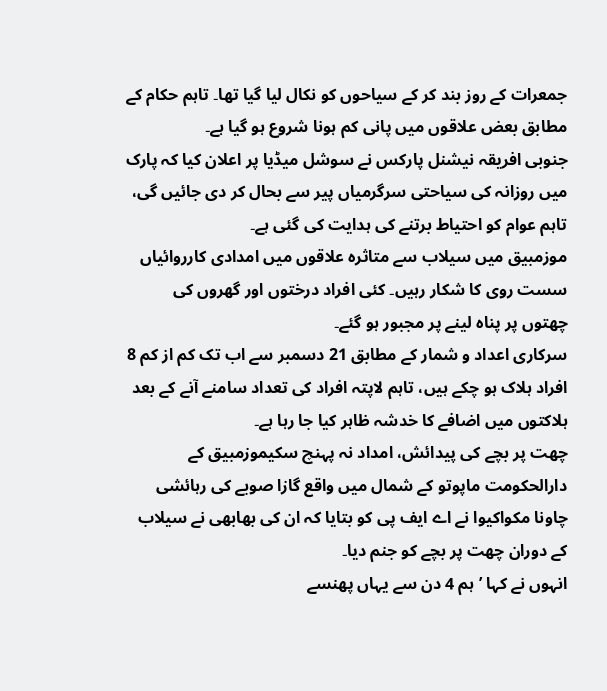جمعرات کے روز بند کر کے سیاحوں کو نکال لیا گیا تھا۔ تاہم حکام کے مطابق بعض علاقوں میں پانی کم ہونا شروع ہو گیا ہے۔
جنوبی افریقہ نیشنل پارکس نے سوشل میڈیا پر اعلان کیا کہ پارک میں روزانہ کی سیاحتی سرگرمیاں پیر سے بحال کر دی جائیں گی، تاہم عوام کو احتیاط برتنے کی ہدایت کی گئی ہے۔
موزمبیق میں سیلاب سے متاثرہ علاقوں میں امدادی کارروائیاں سست روی کا شکار رہیں۔ کئی افراد درختوں اور گھروں کی چھتوں پر پناہ لینے پر مجبور ہو گئے۔
سرکاری اعداد و شمار کے مطابق 21 دسمبر سے اب تک کم از کم 8 افراد ہلاک ہو چکے ہیں، تاہم لاپتہ افراد کی تعداد سامنے آنے کے بعد ہلاکتوں میں اضافے کا خدشہ ظاہر کیا جا رہا ہے۔
چھت پر بچے کی پیدائش، امداد نہ پہنچ سکیموزمبیق کے دارالحکومت ماپوتو کے شمال میں واقع گازا صوبے کی رہائشی چاونا مکواکیوا نے اے ایف پی کو بتایا کہ ان کی بھابھی نے سیلاب کے دوران چھت پر بچے کو جنم دیا۔
انہوں نے کہا ’ہم 4 دن سے یہاں پھنسے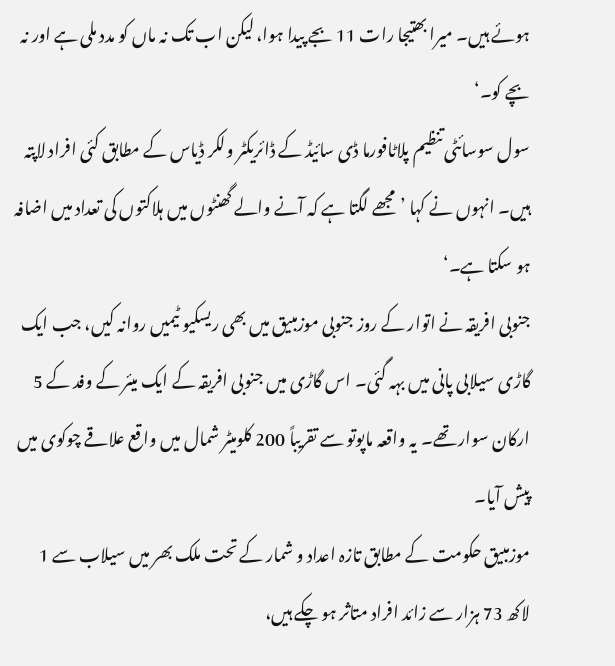ہوئے ہیں۔ میرا بھتیجا رات 11 بجے پیدا ہوا، لیکن اب تک نہ ماں کو مدد ملی ہے اور نہ بچے کو۔‘
سول سوسائٹی تنظیم پلاٹافورما ڈی سائیڈ کے ڈائریکٹر ولکر ڈیاس کے مطابق کئی افراد لاپتہ ہیں۔ انہوں نے کہا ’مجھے لگتا ہے کہ آنے والے گھنٹوں میں ہلاکتوں کی تعداد میں اضافہ ہو سکتا ہے۔‘
جنوبی افریقہ نے اتوار کے روز جنوبی موزمبیق میں بھی ریسکیو ٹیمیں روانہ کیں، جب ایک گاڑی سیلابی پانی میں بہہ گئی۔ اس گاڑی میں جنوبی افریقہ کے ایک میئر کے وفد کے 5 ارکان سوار تھے۔ یہ واقعہ ماپوتو سے تقریباً 200 کلومیٹر شمال میں واقع علاقے چوکوی میں پیش آیا۔
موزمبیق حکومت کے مطابق تازہ اعداد و شمار کے تحت ملک بھر میں سیلاب سے 1 لاکھ 73 ہزار سے زائد افراد متاثر ہو چکے ہیں،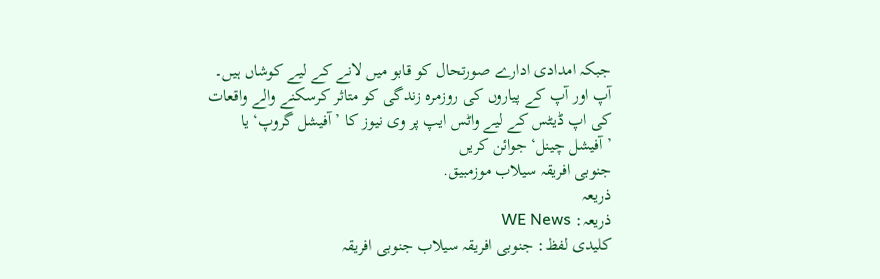جبکہ امدادی ادارے صورتحال کو قابو میں لانے کے لیے کوشاں ہیں۔
آپ اور آپ کے پیاروں کی روزمرہ زندگی کو متاثر کرسکنے والے واقعات کی اپ ڈیٹس کے لیے واٹس ایپ پر وی نیوز کا ’آفیشل گروپ‘ یا ’آفیشل چینل‘ جوائن کریں
جنوبی افریقہ سیلاب موزمبیق.
ذریعہ
ذریعہ: WE News
کلیدی لفظ: جنوبی افریقہ سیلاب جنوبی افریقہ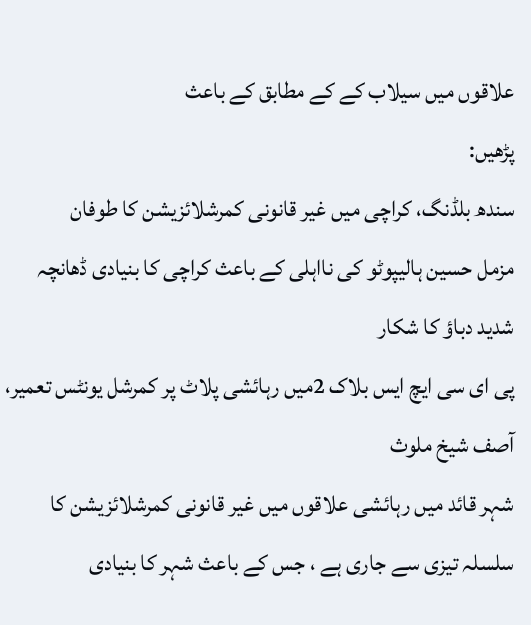علاقوں میں سیلاب کے کے مطابق کے باعث
پڑھیں:
سندھ بلڈنگ، کراچی میں غیر قانونی کمرشلائزیشن کا طوفان
مزمل حسین ہالیپوٹو کی نااہلی کے باعث کراچی کا بنیادی ڈھانچہ شدید دباؤ کا شکار
پی ای سی ایچ ایس بلاک 2میں رہائشی پلاٹ پر کمرشل یونٹس تعمیر، آصف شیخ ملوث
شہر قائد میں رہائشی علاقوں میں غیر قانونی کمرشلائزیشن کا سلسلہ تیزی سے جاری ہے ، جس کے باعث شہر کا بنیادی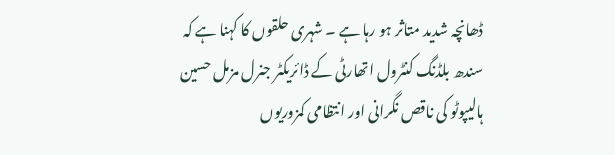ڈھانچہ شدید متاثر ہو رہا ہے ۔ شہری حلقوں کا کہنا ہے کہ سندھ بلڈنگ کنٹرول اتھارٹی کے ڈائریکٹر جنرل مزمل حسین ہالیپوٹو کی ناقص نگرانی اور انتظامی کمزوریوں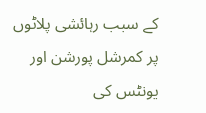کے سبب رہائشی پلاٹوں پر کمرشل پورشن اور یونٹس کی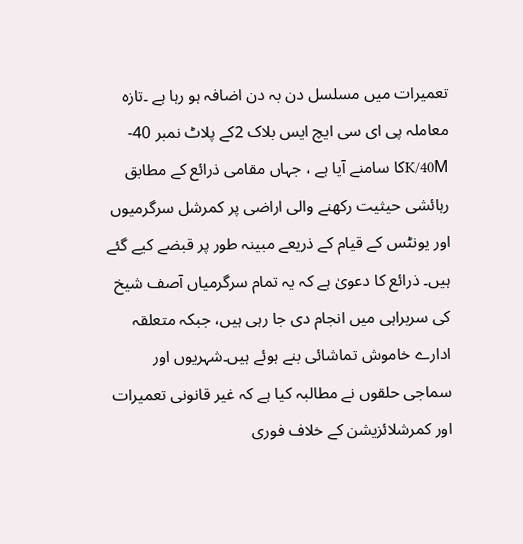تعمیرات میں مسلسل دن بہ دن اضافہ ہو رہا ہے ۔تازہ معاملہ پی ای سی ایچ ایس بلاک 2کے پلاٹ نمبر 40-K/40Mکا سامنے آیا ہے ، جہاں مقامی ذرائع کے مطابق رہائشی حیثیت رکھنے والی اراضی پر کمرشل سرگرمیوں اور یونٹس کے قیام کے ذریعے مبینہ طور پر قبضے کیے گئے ہیں۔ ذرائع کا دعویٰ ہے کہ یہ تمام سرگرمیاں آصف شیخ کی سربراہی میں انجام دی جا رہی ہیں، جبکہ متعلقہ ادارے خاموش تماشائی بنے ہوئے ہیں۔شہریوں اور سماجی حلقوں نے مطالبہ کیا ہے کہ غیر قانونی تعمیرات اور کمرشلائزیشن کے خلاف فوری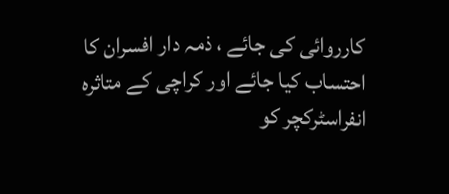کارروائی کی جائے ، ذمہ دار افسران کا احتساب کیا جائے اور کراچی کے متاثرہ انفراسٹرکچر کو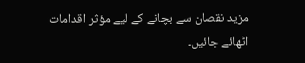مزید نقصان سے بچانے کے لیے مؤثر اقدامات اٹھائے جائیں۔